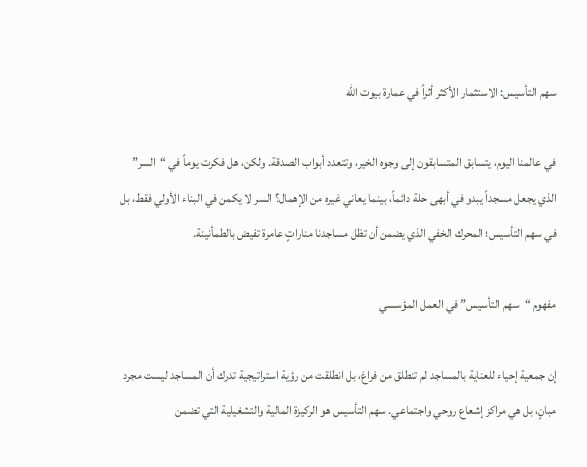سهم التأسيس: الاستثمار الأكثر أثراً في عمارة بيوت الله

في عالمنا اليوم، يتسابق المتسابقون إلى وجوه الخير، وتتعدد أبواب الصدقة. ولكن، هل فكرت يوماً في “السر” الذي يجعل مسجداً يبدو في أبهى حلة دائماً، بينما يعاني غيره من الإهمال؟ السر لا يكمن في البناء الأولي فقط، بل في سهم التأسيس؛ المحرك الخفي الذي يضمن أن تظل مساجدنا مناراتٍ عامرة تفيض بالطمأنينة.

مفهوم “سهم التأسيس” في العمل المؤسسي

إن جمعية إحياء للعناية بالمساجد لم تنطلق من فراغ، بل انطلقت من رؤية استراتيجية تدرك أن المساجد ليست مجرد مبانٍ، بل هي مراكز إشعاع روحي واجتماعي. سهم التأسيس هو الركيزة المالية والتشغيلية التي تضمن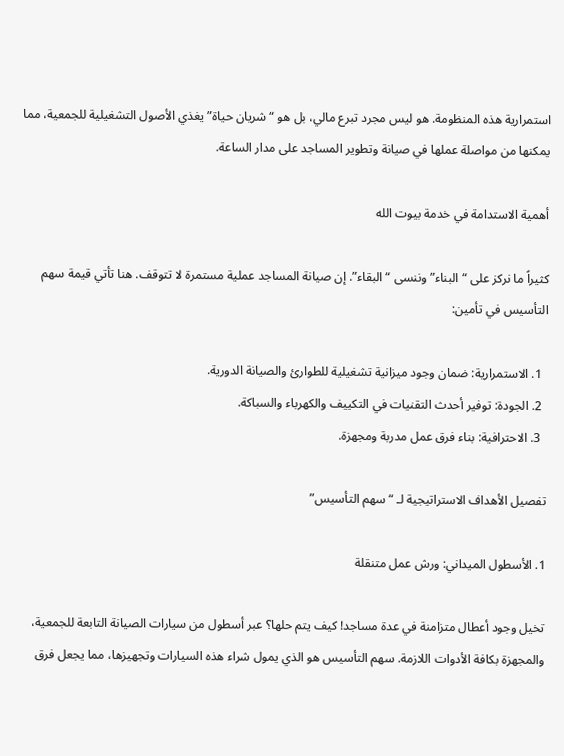استمرارية هذه المنظومة. هو ليس مجرد تبرع مالي، بل هو “شريان حياة” يغذي الأصول التشغيلية للجمعية، مما يمكنها من مواصلة عملها في صيانة وتطوير المساجد على مدار الساعة.

أهمية الاستدامة في خدمة بيوت الله

كثيراً ما نركز على “البناء” وننسى “البقاء”. إن صيانة المساجد عملية مستمرة لا تتوقف. هنا تأتي قيمة سهم التأسيس في تأمين:

  1. الاستمرارية: ضمان وجود ميزانية تشغيلية للطوارئ والصيانة الدورية.
  2. الجودة: توفير أحدث التقنيات في التكييف والكهرباء والسباكة.
  3. الاحترافية: بناء فرق عمل مدربة ومجهزة.

تفصيل الأهداف الاستراتيجية لـ “سهم التأسيس”

1. الأسطول الميداني: ورش عمل متنقلة

تخيل وجود أعطال متزامنة في عدة مساجد! كيف يتم حلها؟ عبر أسطول من سيارات الصيانة التابعة للجمعية، والمجهزة بكافة الأدوات اللازمة. سهم التأسيس هو الذي يمول شراء هذه السيارات وتجهيزها، مما يجعل فرق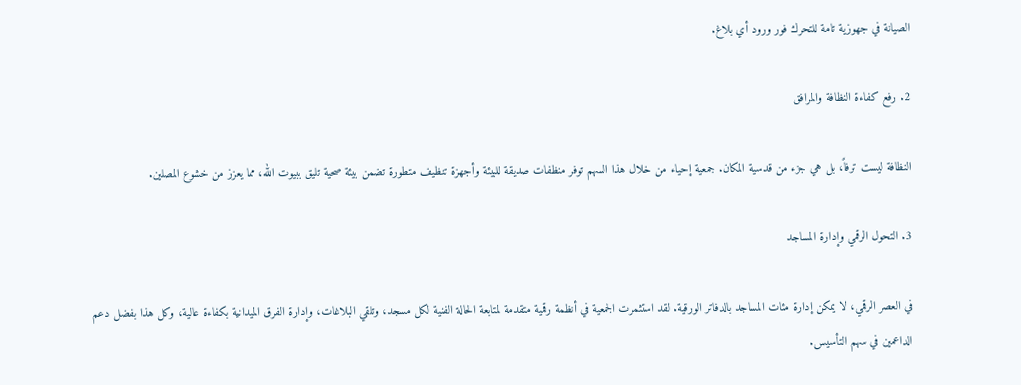الصيانة في جهوزية تامة للتحرك فور ورود أي بلاغ.

2. رفع كفاءة النظافة والمرافق

النظافة ليست ترفاً، بل هي جزء من قدسية المكان. جمعية إحياء من خلال هذا السهم توفر منظفات صديقة للبيئة وأجهزة تنظيف متطورة تضمن بيئة صحية تليق ببيوت الله، مما يعزز من خشوع المصلين.

3. التحول الرقمي وإدارة المساجد

في العصر الرقمي، لا يمكن إدارة مئات المساجد بالدفاتر الورقية. لقد استثمرت الجمعية في أنظمة رقمية متقدمة لمتابعة الحالة الفنية لكل مسجد، وتلقي البلاغات، وإدارة الفرق الميدانية بكفاءة عالية، وكل هذا بفضل دعم الداعمين في سهم التأسيس.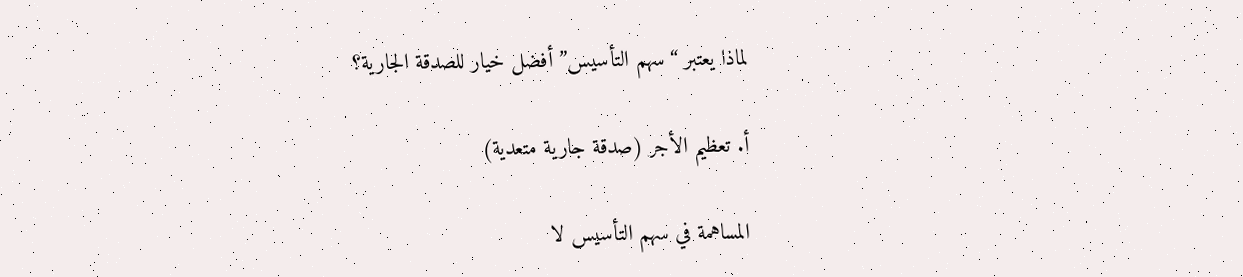لماذا يعتبر “سهم التأسيس” أفضل خيار للصدقة الجارية؟

أ. تعظيم الأجر (صدقة جارية متعدية)

المساهمة في سهم التأسيس لا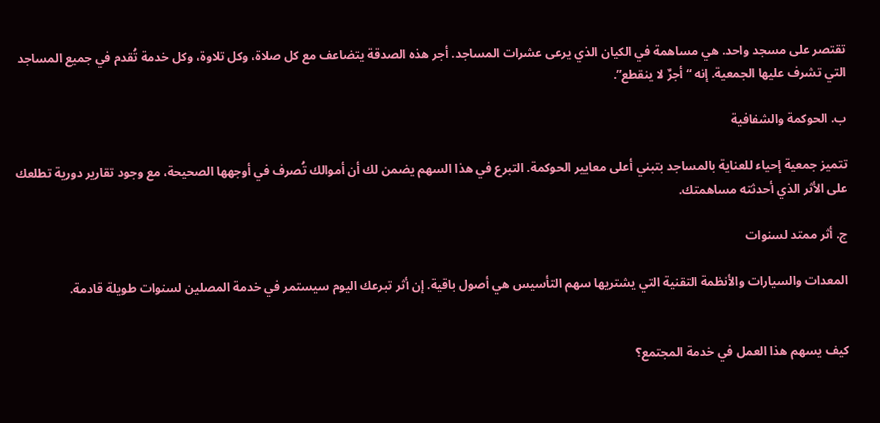تقتصر على مسجد واحد. هي مساهمة في الكيان الذي يرعى عشرات المساجد. أجر هذه الصدقة يتضاعف مع كل صلاة، وكل تلاوة، وكل خدمة تُقدم في جميع المساجد التي تشرف عليها الجمعية. إنه “أجرٌ لا ينقطع”.

ب. الحوكمة والشفافية

تتميز جمعية إحياء للعناية بالمساجد بتبني أعلى معايير الحوكمة. التبرع في هذا السهم يضمن لك أن أموالك تُصرف في أوجهها الصحيحة، مع وجود تقارير دورية تطلعك على الأثر الذي أحدثته مساهمتك.

ج. أثر ممتد لسنوات

المعدات والسيارات والأنظمة التقنية التي يشتريها سهم التأسيس هي أصول باقية. إن أثر تبرعك اليوم سيستمر في خدمة المصلين لسنوات طويلة قادمة.


كيف يسهم هذا العمل في خدمة المجتمع؟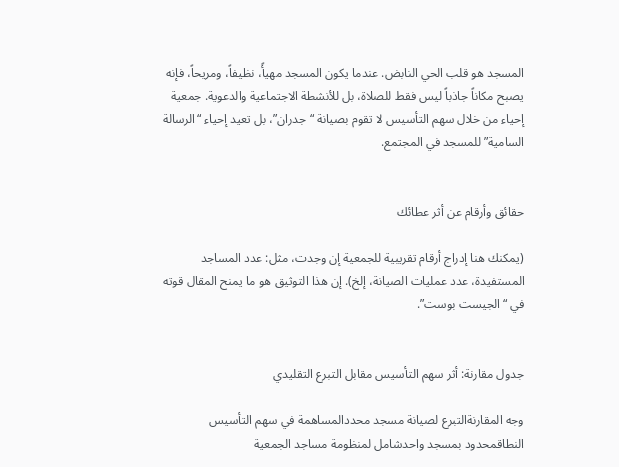المسجد هو قلب الحي النابض. عندما يكون المسجد مهيأً، نظيفاً، ومريحاً، فإنه يصبح مكاناً جاذباً ليس فقط للصلاة، بل للأنشطة الاجتماعية والدعوية. جمعية إحياء من خلال سهم التأسيس لا تقوم بصيانة “جدران”، بل تعيد إحياء “الرسالة السامية” للمسجد في المجتمع.


حقائق وأرقام عن أثر عطائك

(يمكنك هنا إدراج أرقام تقريبية للجمعية إن وجدت، مثل: عدد المساجد المستفيدة، عدد عمليات الصيانة، إلخ). إن هذا التوثيق هو ما يمنح المقال قوته في “الجيست بوست”.


جدول مقارنة: أثر سهم التأسيس مقابل التبرع التقليدي

وجه المقارنةالتبرع لصيانة مسجد محددالمساهمة في سهم التأسيس
النطاقمحدود بمسجد واحدشامل لمنظومة مساجد الجمعية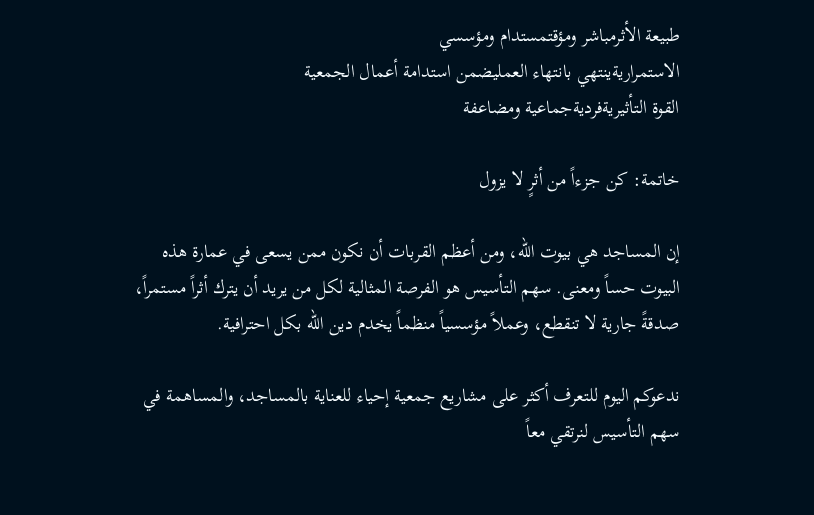طبيعة الأثرمباشر ومؤقتمستدام ومؤسسي
الاستمراريةينتهي بانتهاء العمليضمن استدامة أعمال الجمعية
القوة التأثيريةفرديةجماعية ومضاعفة

خاتمة: كن جزءاً من أثرٍ لا يزول

إن المساجد هي بيوت الله، ومن أعظم القربات أن نكون ممن يسعى في عمارة هذه البيوت حساً ومعنى. سهم التأسيس هو الفرصة المثالية لكل من يريد أن يترك أثراً مستمراً، صدقةً جارية لا تنقطع، وعملاً مؤسسياً منظماً يخدم دين الله بكل احترافية.

ندعوكم اليوم للتعرف أكثر على مشاريع جمعية إحياء للعناية بالمساجد، والمساهمة في سهم التأسيس لنرتقي معاً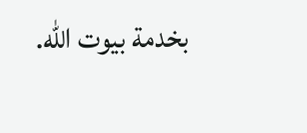بخدمة بيوت الله.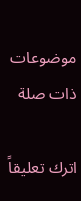موضوعات ذات صلة

اترك تعليقاً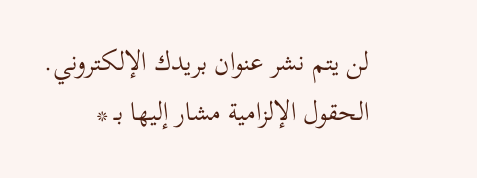لن يتم نشر عنوان بريدك الإلكتروني. الحقول الإلزامية مشار إليها بـ *